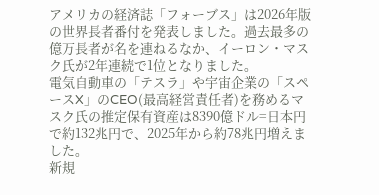アメリカの経済誌「フォーブス」は2026年版の世界長者番付を発表しました。過去最多の億万長者が名を連ねるなか、イーロン・マスク氏が2年連続で1位となりました。
電気自動車の「テスラ」や宇宙企業の「スペースX」のCEO(最高経営責任者)を務めるマスク氏の推定保有資産は8390億ドル=日本円で約132兆円で、2025年から約78兆円増えました。
新規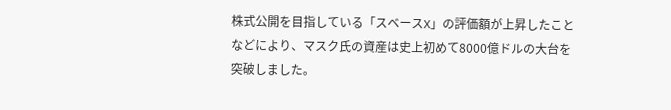株式公開を目指している「スベースX」の評価額が上昇したことなどにより、マスク氏の資産は史上初めて8000億ドルの大台を突破しました。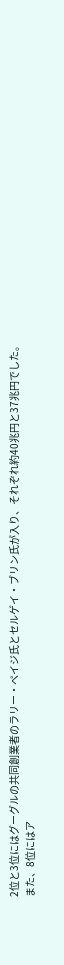2位と3位にはグーグルの共同創業者のラリー・ペイジ氏とセルゲイ・ブリン氏が入り、それぞれ約40兆円と37兆円でした。
また、8位にはア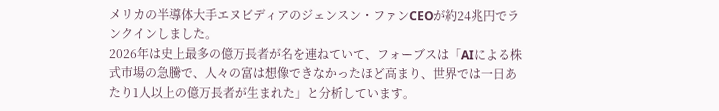メリカの半導体大手エヌビディアのジェンスン・ファンCEOが約24兆円でランクインしました。
2026年は史上最多の億万長者が名を連ねていて、フォーブスは「AIによる株式市場の急騰で、人々の富は想像できなかったほど高まり、世界では一日あたり1人以上の億万長者が生まれた」と分析しています。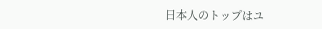日本人のトップはユ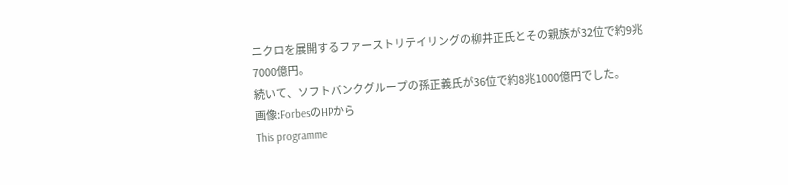ニクロを展開するファーストリテイリングの柳井正氏とその親族が32位で約9兆7000億円。
続いて、ソフトバンクグループの孫正義氏が36位で約8兆1000億円でした。
画像:ForbesのHPから
This programme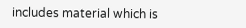includes material which is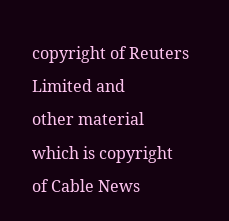copyright of Reuters Limited and
other material which is copyright of Cable News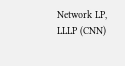Network LP, LLLP (CNN)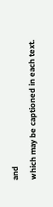and
which may be captioned in each text.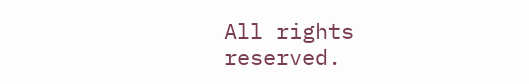All rights reserved.